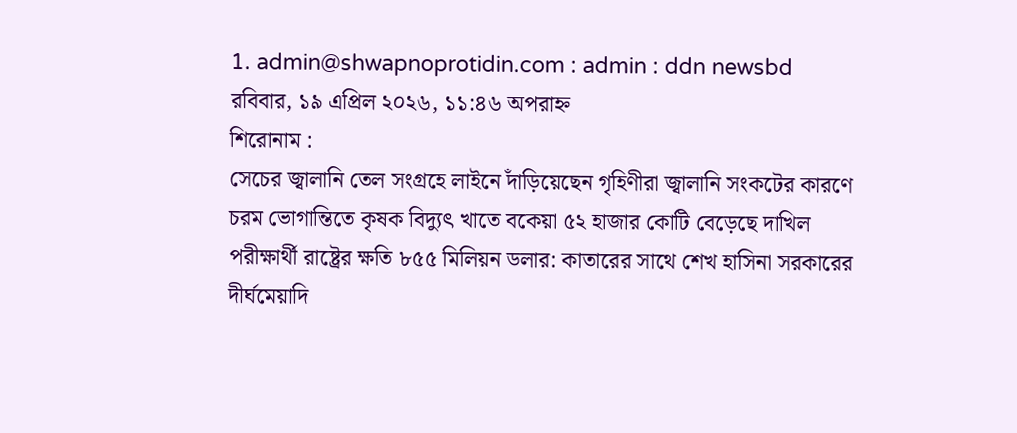1. admin@shwapnoprotidin.com : admin : ddn newsbd
রবিবার, ১৯ এপ্রিল ২০২৬, ১১:৪৬ অপরাহ্ন
শিরোনাম :
সেচের জ্বালানি তেল সংগ্রহে লাইনে দাঁড়িয়েছেন গৃহিণীরা জ্বালানি সংকটের কারণে চরম ভোগান্তিতে কৃষক বিদ্যুৎ খাতে বকেয়া ৫২ হাজার কোটি বেড়েছে দাখিল পরীক্ষার্থী রাষ্ট্রের ক্ষতি ৮৫৫ মিলিয়ন ডলার: কাতারের সাথে শেখ হাসিনা সরকারের দীর্ঘমেয়াদি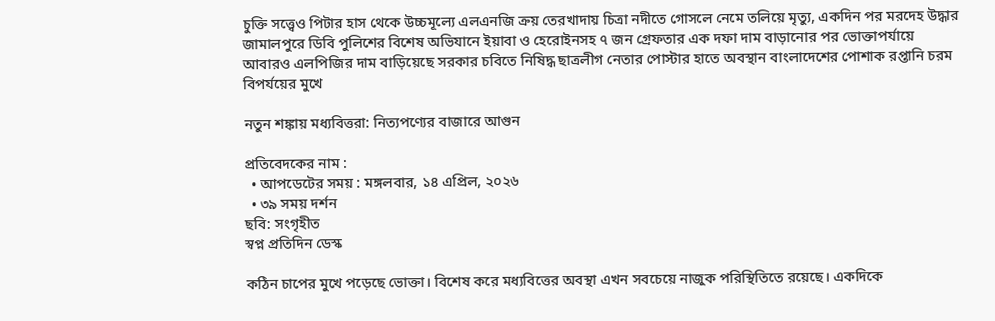চুক্তি সত্ত্বেও পিটার হাস থেকে উচ্চমূল্যে এলএনজি ক্রয় তেরখাদায় চিত্রা নদীতে গোসলে নেমে তলিয়ে মৃত্যু, একদিন পর মরদেহ উদ্ধার জামালপুরে ডিবি পুলিশের বিশেষ অভিযানে ইয়াবা ও হেরোইনসহ ৭ জন গ্রেফতার এক দফা দাম বাড়ানোর পর ভোক্তাপর্যায়ে আবারও এলপিজির দাম বাড়িয়েছে সরকার চবিতে নিষিদ্ধ ছাত্রলীগ নেতার পোস্টার হাতে অবস্থান বাংলাদেশের পোশাক রপ্তানি চরম বিপর্যয়ের মুখে

নতুন শঙ্কায় মধ্যবিত্তরা: নিত্যপণ্যের বাজারে আগুন

প্রতিবেদকের নাম :
  • আপডেটের সময় : মঙ্গলবার, ১৪ এপ্রিল, ২০২৬
  • ৩৯ সময় দর্শন
ছবি: সংগৃহীত
স্বপ্ন প্রতিদিন ডেস্ক

কঠিন চাপের মুখে পড়েছে ভোক্তা। বিশেষ করে মধ্যবিত্তের অবস্থা এখন সবচেয়ে নাজুক পরিস্থিতিতে রয়েছে। একদিকে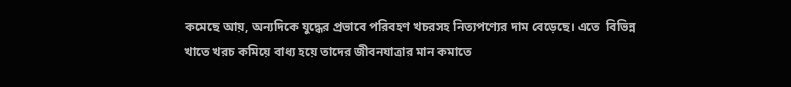কমেছে আয়, অন্যদিকে যুদ্ধের প্রভাবে পরিবহণ খচরসহ নিত্যপণ্যের দাম বেড়েছে। এতে  বিভিন্ন খাতে খরচ কমিয়ে বাধ্য হয়ে তাদের জীবনযাত্রার মান কমাতে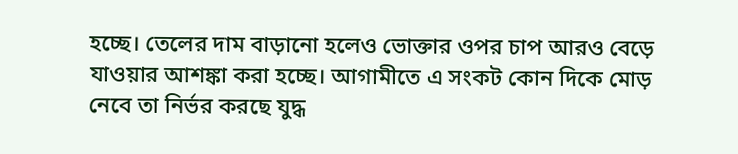হচ্ছে। তেলের দাম বাড়ানো হলেও ভোক্তার ওপর চাপ আরও বেড়ে যাওয়ার আশঙ্কা করা হচ্ছে। আগামীতে এ সংকট কোন দিকে মোড় নেবে তা নির্ভর করছে যুদ্ধ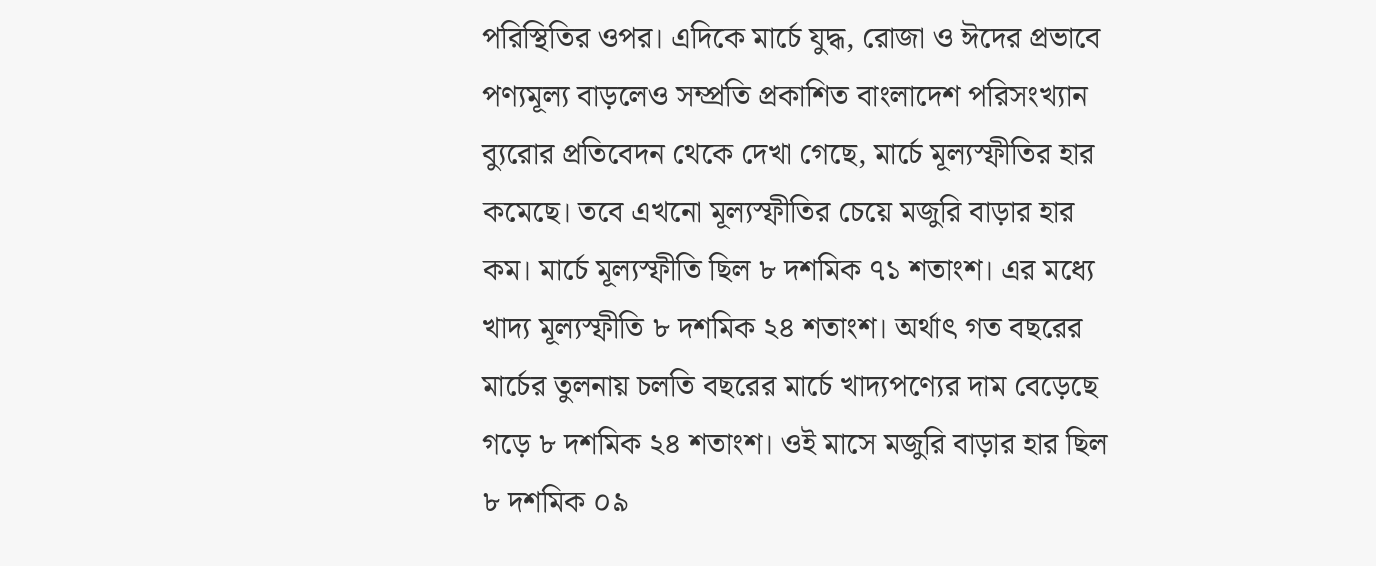পরিস্থিতির ওপর। এদিকে মার্চে যুদ্ধ, রোজা ও ঈদের প্রভাবে পণ্যমূল্য বাড়লেও সম্প্রতি প্রকাশিত বাংলাদেশ পরিসংখ্যান ব্যুরোর প্রতিবেদন থেকে দেখা গেছে, মার্চে মূল্যস্ফীতির হার কমেছে। তবে এখনো মূল্যস্ফীতির চেয়ে মজুরি বাড়ার হার কম। মার্চে মূল্যস্ফীতি ছিল ৮ দশমিক ৭১ শতাংশ। এর মধ্যে খাদ্য মূল্যস্ফীতি ৮ দশমিক ২৪ শতাংশ। অর্থাৎ গত বছরের মার্চের তুলনায় চলতি বছরের মার্চে খাদ্যপণ্যের দাম বেড়েছে গড়ে ৮ দশমিক ২৪ শতাংশ। ওই মাসে মজুরি বাড়ার হার ছিল ৮ দশমিক ০৯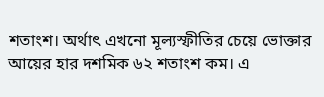শতাংশ। অর্থাৎ এখনো মূল্যস্ফীতির চেয়ে ভোক্তার আয়ের হার দশমিক ৬২ শতাংশ কম। এ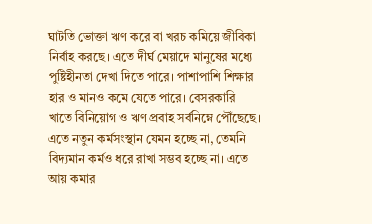ঘাটতি ভোক্তা ঋণ করে বা খরচ কমিয়ে জীবিকা নির্বাহ করছে। এতে দীর্ঘ মেয়াদে মানুষের মধ্যে পুষ্টিহীনতা দেখা দিতে পারে। পাশাপাশি শিক্ষার হার ও মানও কমে যেতে পারে। বেসরকারি খাতে বিনিয়োগ ও ঋণ প্রবাহ সর্বনিম্নে পৌঁছেছে। এতে নতুন কর্মসংস্থান যেমন হচ্ছে না, তেমনি বিদ্যমান কর্মও ধরে রাখা সম্ভব হচ্ছে না। এতে আয় কমার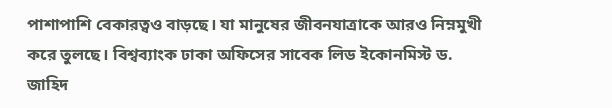পাশাপাশি বেকারত্বও বাড়ছে। যা মানুষের জীবনযাত্রাকে আরও নিম্নমুখী করে তুলছে। বিশ্বব্যাংক ঢাকা অফিসের সাবেক লিড ইকোনমিস্ট ড. জাহিদ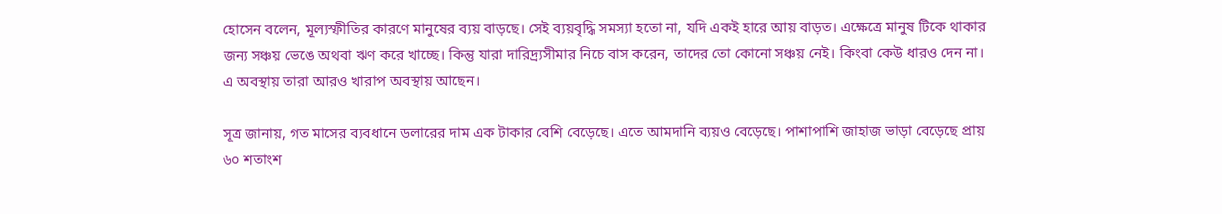হোসেন বলেন, মূল্যস্ফীতির কারণে মানুষের ব্যয় বাড়ছে। সেই ব্যয়বৃদ্ধি সমস্যা হতো না, যদি একই হারে আয় বাড়ত। এক্ষেত্রে মানুষ টিকে থাকার জন্য সঞ্চয় ভেঙে অথবা ঋণ করে খাচ্ছে। কিন্তু যারা দারিদ্র্যসীমার নিচে বাস করেন, তাদের তো কোনো সঞ্চয় নেই। কিংবা কেউ ধারও দেন না। এ অবস্থায় তারা আরও খারাপ অবস্থায় আছেন।

সূত্র জানায়, গত মাসের ব্যবধানে ডলারের দাম এক টাকার বেশি বেড়েছে। এতে আমদানি ব্যয়ও বেড়েছে। পাশাপাশি জাহাজ ভাড়া বেড়েছে প্রায় ৬০ শতাংশ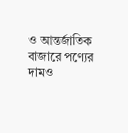ও আন্তর্জাতিক বাজারে পণ্যের দামও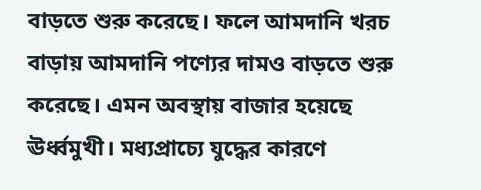বাড়তে শুরু করেছে। ফলে আমদানি খরচ বাড়ায় আমদানি পণ্যের দামও বাড়তে শুরু করেছে। এমন অবস্থায় বাজার হয়েছে ঊর্ধ্বমুখী। মধ্যপ্রাচ্যে যুদ্ধের কারণে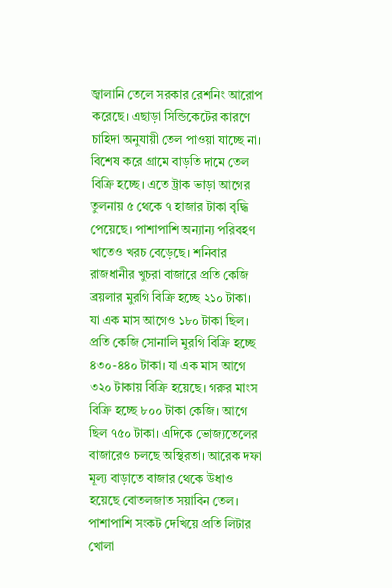জ্বালানি তেলে সরকার রেশনিং আরোপ করেছে। এছাড়া সিন্ডিকেটের কারণে চাহিদা অনুযায়ী তেল পাওয়া যাচ্ছে না। বিশেষ করে গ্রামে বাড়তি দামে তেল বিক্রি হচ্ছে। এতে ট্রাক ভাড়া আগের তুলনায় ৫ থেকে ৭ হাজার টাকা বৃদ্ধি পেয়েছে। পাশাপাশি অন্যান্য পরিবহণ খাতেও খরচ বেড়েছে। শনিবার রাজধানীর খুচরা বাজারে প্রতি কেজি ব্রয়লার মুরগি বিক্রি হচ্ছে ২১০ টাকা। যা এক মাস আগেও ১৮০ টাকা ছিল। প্রতি কেজি সোনালি মুরগি বিক্রি হচ্ছে ৪৩০-৪৪০ টাকা। যা এক মাস আগে ৩২০ টাকায় বিক্রি হয়েছে। গরুর মাংস বিক্রি হচ্ছে ৮০০ টাকা কেজি। আগে ছিল ৭৫০ টাকা। এদিকে ভোজ্যতেলের বাজারেও চলছে অস্থিরতা। আরেক দফা মূল্য বাড়াতে বাজার থেকে উধাও হয়েছে বোতলজাত সয়াবিন তেল। পাশাপাশি সংকট দেখিয়ে প্রতি লিটার খোলা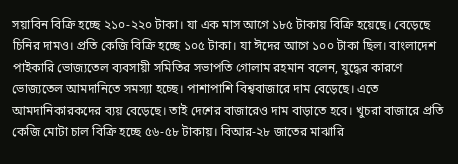সয়াবিন বিক্রি হচ্ছে ২১০-২২০ টাকা। যা এক মাস আগে ১৮৫ টাকায় বিক্রি হয়েছে। বেড়েছে চিনির দামও। প্রতি কেজি বিক্রি হচ্ছে ১০৫ টাকা। যা ঈদের আগে ১০০ টাকা ছিল। বাংলাদেশ পাইকারি ভোজ্যতেল ব্যবসায়ী সমিতির সভাপতি গোলাম রহমান বলেন, যুদ্ধের কারণে ভোজ্যতেল আমদানিতে সমস্যা হচ্ছে। পাশাপাশি বিশ্ববাজারে দাম বেড়েছে। এতে আমদানিকারকদের ব্যয় বেড়েছে। তাই দেশের বাজারেও দাম বাড়াতে হবে। খুচরা বাজারে প্রতি কেজি মোটা চাল বিক্রি হচ্ছে ৫৬-৫৮ টাকায়। বিআর-২৮ জাতের মাঝারি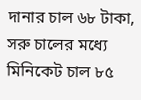দানার চাল ৬৮ টাকা, সরু চালের মধ্যে মিনিকেট চাল ৮৫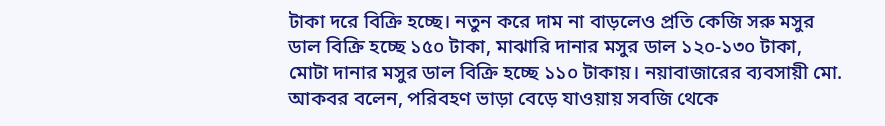টাকা দরে বিক্রি হচ্ছে। নতুন করে দাম না বাড়লেও প্রতি কেজি সরু মসুর ডাল বিক্রি হচ্ছে ১৫০ টাকা, মাঝারি দানার মসুর ডাল ১২০-১৩০ টাকা, মোটা দানার মসুর ডাল বিক্রি হচ্ছে ১১০ টাকায়। নয়াবাজারের ব্যবসায়ী মো. আকবর বলেন, পরিবহণ ভাড়া বেড়ে যাওয়ায় সবজি থেকে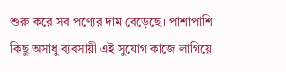শুরু করে সব পণ্যের দাম বেড়েছে। পাশাপাশি কিছু অসাধু ব্যবসায়ী এই সুযোগ কাজে লাগিয়ে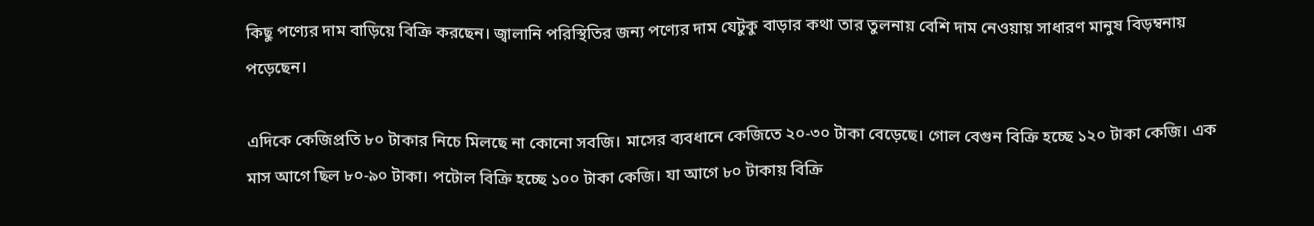কিছু পণ্যের দাম বাড়িয়ে বিক্রি করছেন। জ্বালানি পরিস্থিতির জন্য পণ্যের দাম যেটুকু বাড়ার কথা তার তুলনায় বেশি দাম নেওয়ায় সাধারণ মানুষ বিড়ম্বনায় পড়েছেন।

এদিকে কেজিপ্রতি ৮০ টাকার নিচে মিলছে না কোনো সবজি। মাসের ব্যবধানে কেজিতে ২০-৩০ টাকা বেড়েছে। গোল বেগুন বিক্রি হচ্ছে ১২০ টাকা কেজি। এক মাস আগে ছিল ৮০-৯০ টাকা। পটোল বিক্রি হচ্ছে ১০০ টাকা কেজি। যা আগে ৮০ টাকায় বিক্রি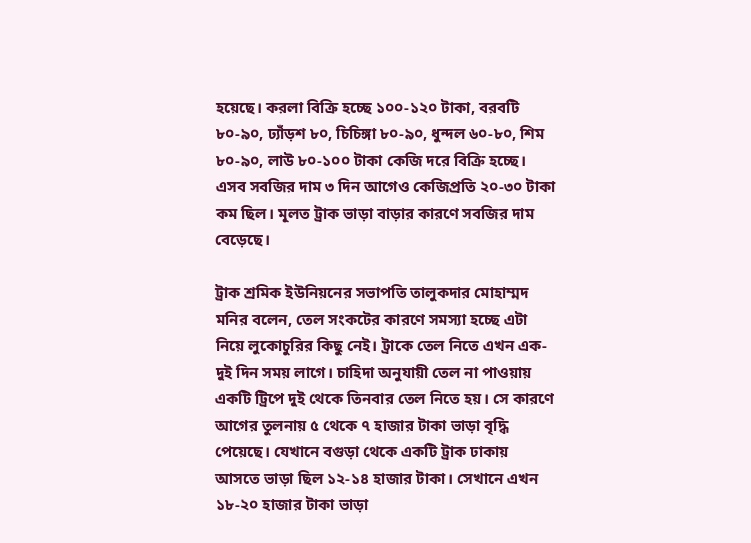হয়েছে। করলা বিক্রি হচ্ছে ১০০-১২০ টাকা, বরবটি ৮০-৯০, ঢ্যাঁড়শ ৮০, চিচিঙ্গা ৮০-৯০, ধুন্দল ৬০-৮০, শিম ৮০-৯০, লাউ ৮০-১০০ টাকা কেজি দরে বিক্রি হচ্ছে। এসব সবজির দাম ৩ দিন আগেও কেজিপ্রতি ২০-৩০ টাকা কম ছিল। মূলত ট্রাক ভাড়া বাড়ার কারণে সবজির দাম বেড়েছে।

ট্রাক শ্রমিক ইউনিয়নের সভাপতি তালুকদার মোহাম্মদ মনির বলেন, তেল সংকটের কারণে সমস্যা হচ্ছে এটা নিয়ে লুকোচুরির কিছু নেই। ট্রাকে তেল নিতে এখন এক-দুই দিন সময় লাগে। চাহিদা অনুযায়ী তেল না পাওয়ায় একটি ট্রিপে দুই থেকে তিনবার তেল নিতে হয়। সে কারণে আগের তুলনায় ৫ থেকে ৭ হাজার টাকা ভাড়া বৃদ্ধি পেয়েছে। যেখানে বগুড়া থেকে একটি ট্রাক ঢাকায় আসতে ভাড়া ছিল ১২-১৪ হাজার টাকা। সেখানে এখন ১৮-২০ হাজার টাকা ভাড়া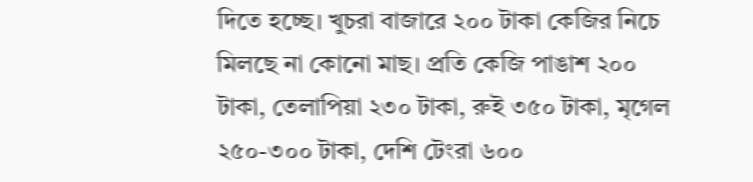দিতে হচ্ছে। খুচরা বাজারে ২০০ টাকা কেজির নিচে মিলছে না কোনো মাছ। প্রতি কেজি পাঙাশ ২০০ টাকা, তেলাপিয়া ২৩০ টাকা, রুই ৩৫০ টাকা, মৃগেল ২৫০-৩০০ টাকা, দেশি টেংরা ৬০০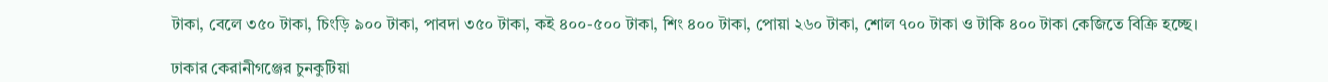টাকা, বেলে ৩৫০ টাকা, চিংড়ি ৯০০ টাকা, পাবদা ৩৫০ টাকা, কই ৪০০-৫০০ টাকা, শিং ৪০০ টাকা, পোয়া ২৬০ টাকা, শোল ৭০০ টাকা ও টাকি ৪০০ টাকা কেজিতে বিক্রি হচ্ছে।

ঢাকার কেরানীগঞ্জের চুনকুটিয়া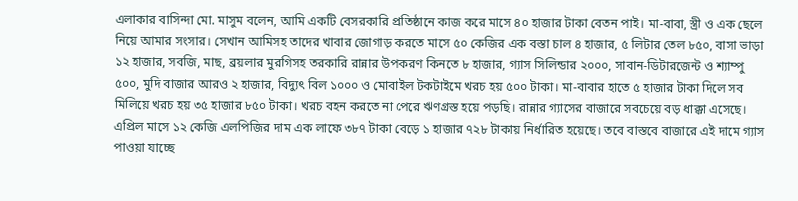এলাকার বাসিন্দা মো. মাসুম বলেন, আমি একটি বেসরকারি প্রতিষ্ঠানে কাজ করে মাসে ৪০ হাজার টাকা বেতন পাই। মা-বাবা, স্ত্রী ও এক ছেলে নিয়ে আমার সংসার। সেখান আমিসহ তাদের খাবার জোগাড় করতে মাসে ৫০ কেজির এক বস্তা চাল ৪ হাজার, ৫ লিটার তেল ৮৫০, বাসা ভাড়া ১২ হাজার, সবজি, মাছ, ব্রয়লার মুরগিসহ তরকারি রান্নার উপকরণ কিনতে ৮ হাজার, গ্যাস সিলিন্ডার ২০০০, সাবান-ডিটারজেন্ট ও শ্যাম্পু ৫০০, মুদি বাজার আরও ২ হাজার, বিদ্যুৎ বিল ১০০০ ও মোবাইল টকটাইমে খরচ হয় ৫০০ টাকা। মা-বাবার হাতে ৫ হাজার টাকা দিলে সব মিলিয়ে খরচ হয় ৩৫ হাজার ৮৫০ টাকা। খরচ বহন করতে না পেরে ঋণগ্রস্ত হয়ে পড়ছি। রান্নার গ্যাসের বাজারে সবচেয়ে বড় ধাক্কা এসেছে। এপ্রিল মাসে ১২ কেজি এলপিজির দাম এক লাফে ৩৮৭ টাকা বেড়ে ১ হাজার ৭২৮ টাকায় নির্ধারিত হয়েছে। তবে বাস্তবে বাজারে এই দামে গ্যাস পাওয়া যাচ্ছে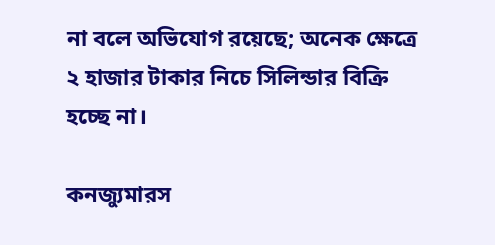না বলে অভিযোগ রয়েছে; অনেক ক্ষেত্রে ২ হাজার টাকার নিচে সিলিন্ডার বিক্রি হচ্ছে না।

কনজ্যুমারস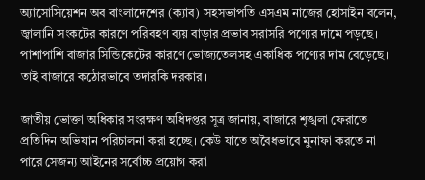অ্যাসোসিয়েশন অব বাংলাদেশের (ক্যাব) সহসভাপতি এসএম নাজের হোসাইন বলেন, জ্বালানি সংকটের কারণে পরিবহণ ব্যয় বাড়ার প্রভাব সরাসরি পণ্যের দামে পড়ছে। পাশাপাশি বাজার সিন্ডিকেটের কারণে ভোজ্যতেলসহ একাধিক পণ্যের দাম বেড়েছে। তাই বাজারে কঠোরভাবে তদারকি দরকার।

জাতীয় ভোক্তা অধিকার সংরক্ষণ অধিদপ্তর সূত্র জানায়, বাজারে শৃঙ্খলা ফেরাতে প্রতিদিন অভিযান পরিচালনা করা হচ্ছে। কেউ যাতে অবৈধভাবে মুনাফা করতে না পারে সেজন্য আইনের সর্বোচ্চ প্রয়োগ করা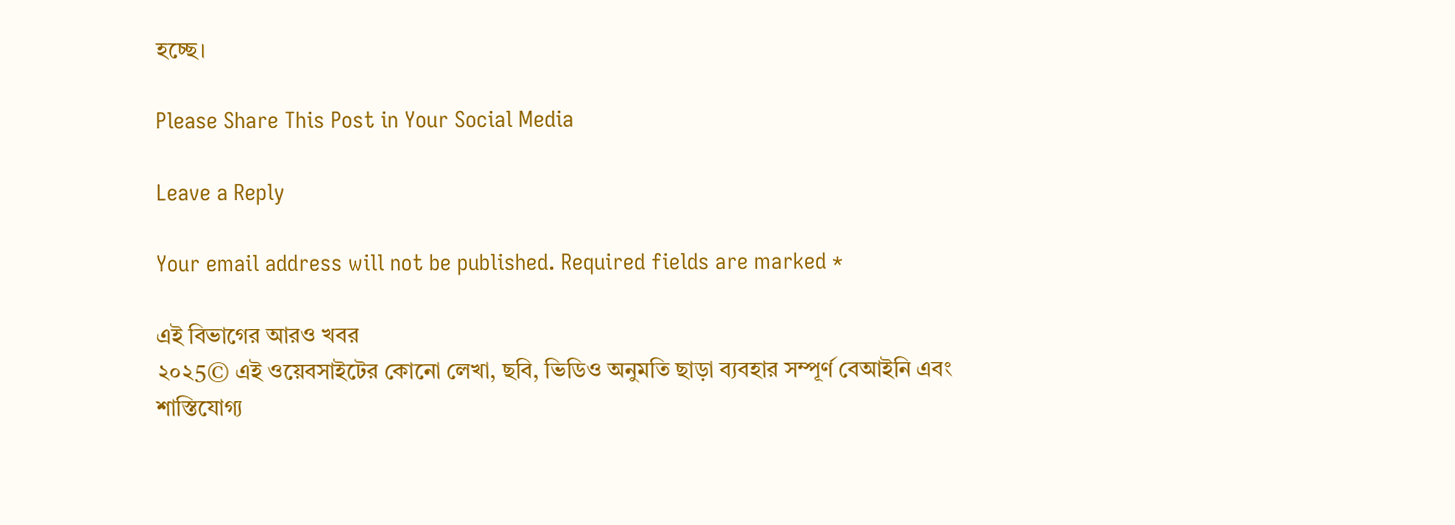হচ্ছে।

Please Share This Post in Your Social Media

Leave a Reply

Your email address will not be published. Required fields are marked *

এই বিভাগের আরও খবর
২০২5© এই ওয়েবসাইটের কোনো লেখা, ছবি, ভিডিও অনুমতি ছাড়া ব্যবহার সম্পূর্ণ বেআইনি এবং শাস্তিযোগ্য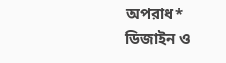অপরাধ*
ডিজাইন ও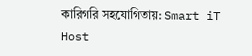কারিগরি সহযোগিতায়: Smart iT Host